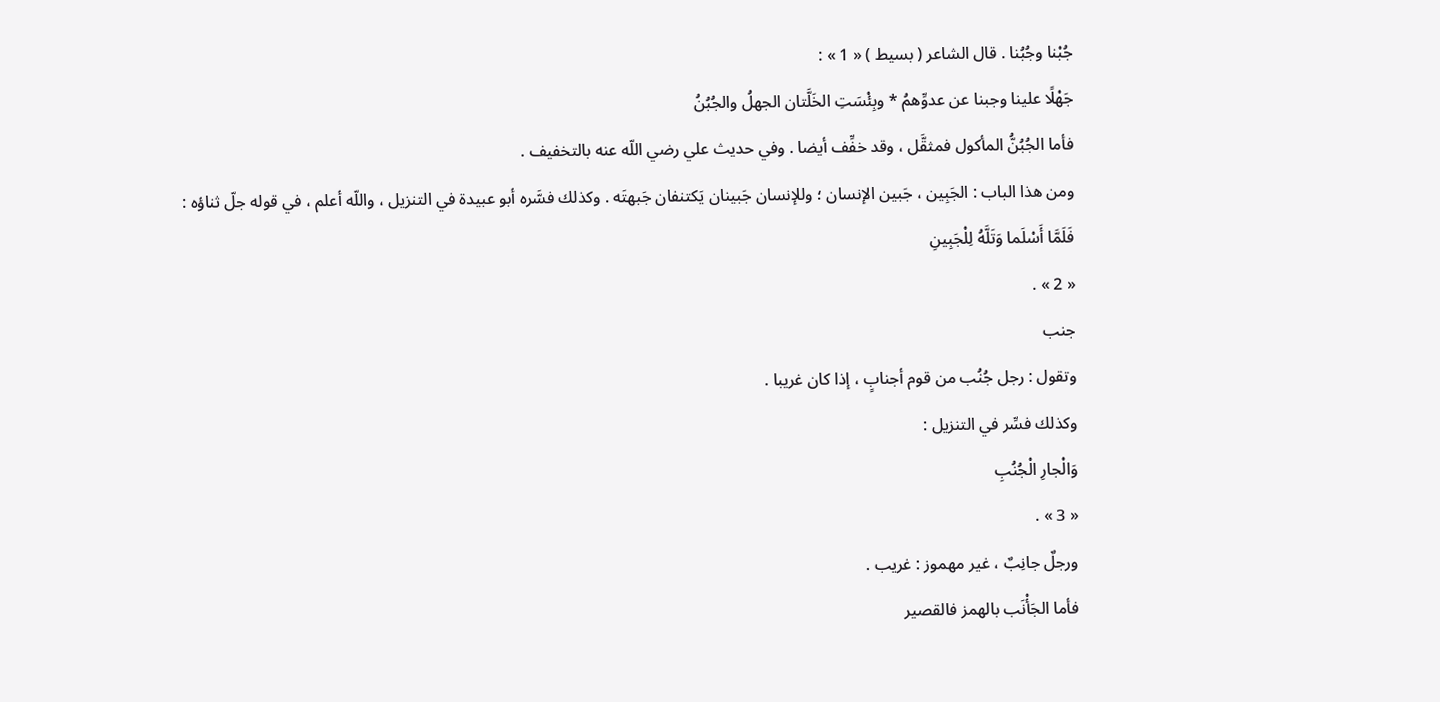جُبْنا وجُبُنا . قال الشاعر ( بسيط ) « 1 » :
جَهْلًا علينا وجبنا عن عدوِّهمُ * وبِئْسَتِ الخَلَّتان الجهلُ والجُبُنُ
فأما الجُبُنُّ المأكول فمثقَّل ، وقد خفِّف أيضا . وفي حديث علي رضي اللّه عنه بالتخفيف .
ومن هذا الباب : الجَبِين ، جَبين الإنسان ؛ وللإنسان جَبينان يَكتنفان جَبهتَه . وكذلك فسَّره أبو عبيدة في التنزيل ، واللّه أعلم ، في قوله جلّ ثناؤه :
فَلَمَّا أَسْلَما وَتَلَّهُ لِلْجَبِينِ
« 2 » .
جنب
وتقول : رجل جُنُب من قوم أجنابٍ ، إذا كان غريبا .
وكذلك فسِّر في التنزيل :
وَالْجارِ الْجُنُبِ
« 3 » .
ورجلٌ جانِبٌ ، غير مهموز : غريب .
فأما الجَأْنَب بالهمز فالقصير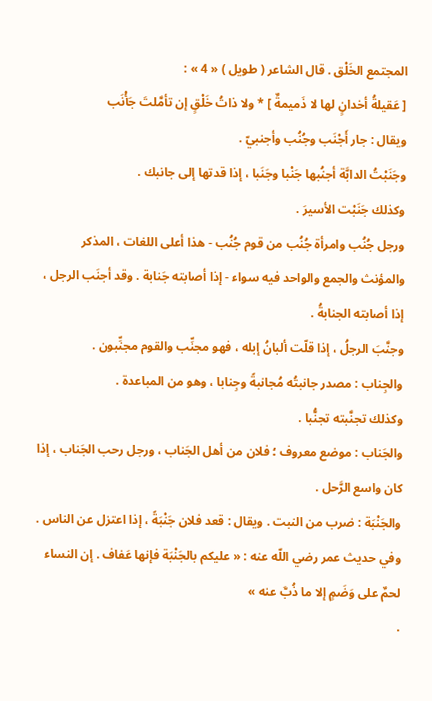المجتمع الخَلْق . قال الشاعر ( طويل ) « 4 » :
[ عَقيلةُ أخدانٍ لها لا ذَميمةٌ ] * ولا ذاتُ خَلْقٍ إن تأمَّلتَ جَأْنَب
ويقال : جار أَجْنَب وجُنُب وأجنبيّ .
وجَنَبْتُ الدابَّة أجنُبها جَنْبا وجَنَبا ، إذا قدتها إلى جانبك .
وكذلك جَنَبْت الأسيرَ .
ورجل جُنُب وامرأة جُنُب من قوم جُنُب - هذا أعلى اللغات ، المذكر والمؤنث والجمع والواحد فيه سواء - إذا أصابته جَنابة . وقد أجنَب الرجل ، إذا أصابته الجنابةُ .
وجنَّبَ الرجلُ ، إذا قلّت ألبانُ إبله ، فهو مجنِّب والقوم مجنِّبون .
والجِناب : مصدر جانبتُه مُجانبةً وجِنابا ، وهو من المباعدة .
وكذلك تجنَّبته تجنُّبا .
والجَناب : موضع معروف ؛ فلان من أهل الجَناب ، ورجل رحب الجَناب ، إذا كان واسع الرَّحل .
والجَنْبَة : ضرب من النبت . ويقال : قعد فلان جَنْبَةً ، إذا اعتزل عن الناس .
وفي حديث عمر رضي اللّه عنه : « عليكم بالجَنْبَة فإنها عَفاف . إن النساء لحمٌ على وَضَمٍ إلا ما ذُبَّ عنه »
.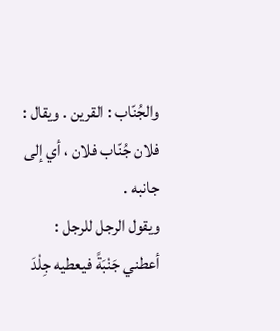والجُنّاب : القرين . ويقال : فلان جُنّاب فلان ، أي إلى جانبه .
ويقول الرجل للرجل : أعطني جَنْبَةً فيعطيه جِلْدَ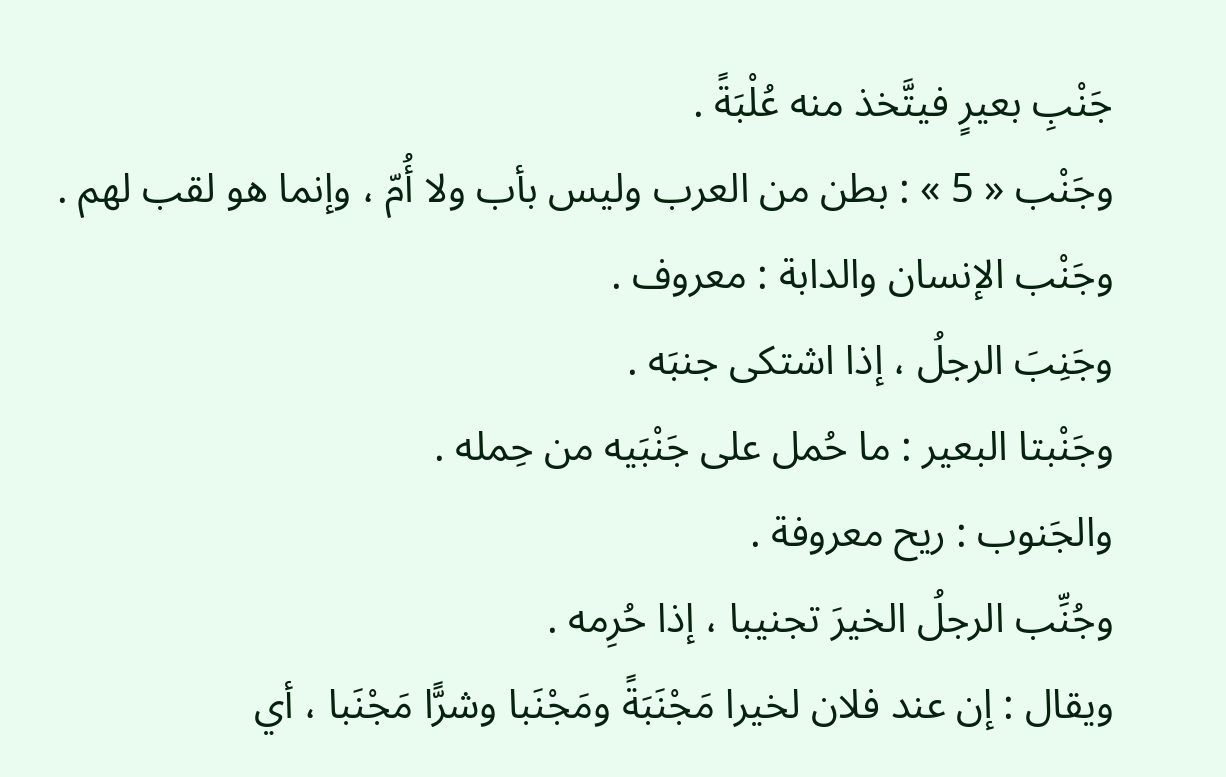جَنْبِ بعيرٍ فيتَّخذ منه عُلْبَةً .
وجَنْب « 5 » : بطن من العرب وليس بأب ولا أُمّ ، وإنما هو لقب لهم .
وجَنْب الإنسان والدابة : معروف .
وجَنِبَ الرجلُ ، إذا اشتكى جنبَه .
وجَنْبتا البعير : ما حُمل على جَنْبَيه من حِمله .
والجَنوب : ريح معروفة .
وجُنِّب الرجلُ الخيرَ تجنيبا ، إذا حُرِمه .
ويقال : إن عند فلان لخيرا مَجْنَبَةً ومَجْنَبا وشرًّا مَجْنَبا ، أي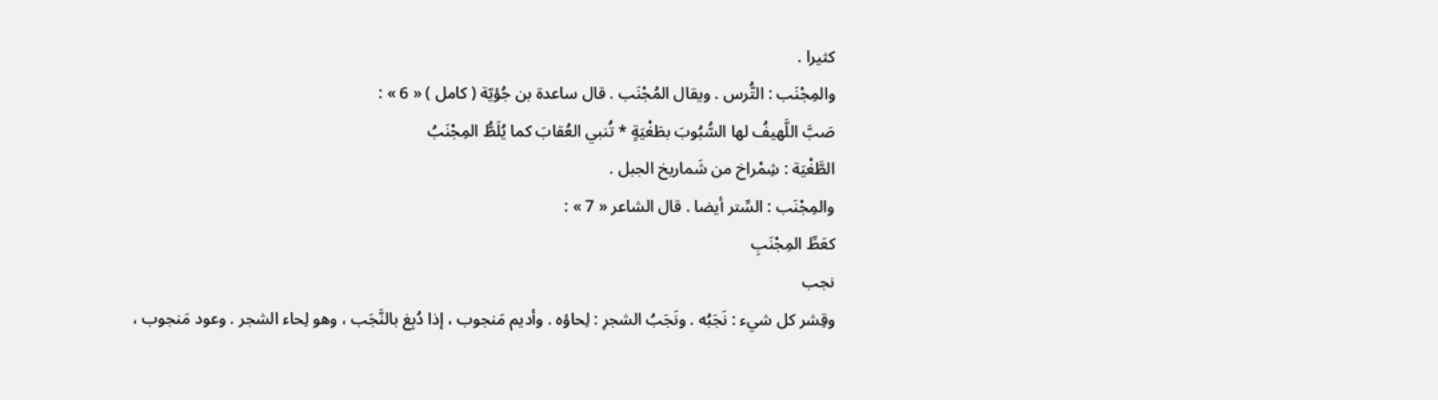كثيرا .
والمِجْنَب : التُّرس . ويقال المُجْنَب . قال ساعدة بن جُؤيّة ( كامل ) « 6 » :
صَبَّ اللَّهيفُ لها السُّبُوبَ بطَغْيَةٍ * تُنبي العُقابَ كما يُلَطُّ المِجْنَبُ
الطَّغْيَة : شِمْراخ من شَماريخ الجبل .
والمِجْنَب : السِّتر أيضا . قال الشاعر « 7 » :
كعَطِّ المِجْنَبِ
نجب
وقِشر كل شيء : نَجَبُه . ونَجَبُ الشجرِ : لِحاؤه . وأديم مَنجوب ، إذا دُبِغ بالنَّجَب ، وهو لِحاء الشجر . وعود مَنجوب ،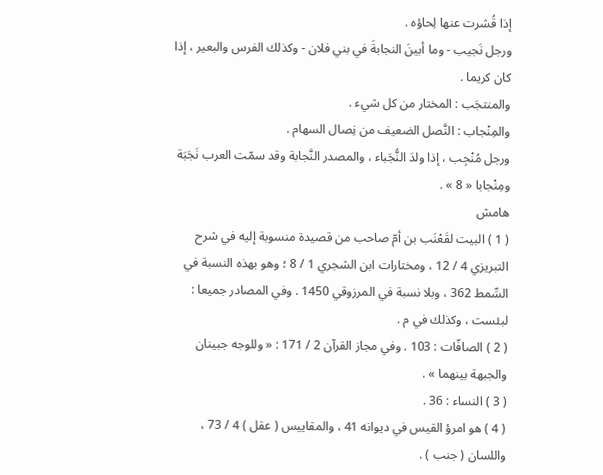إذا قُشرت عنها لِحاؤه .
ورجل نَجيب - وما أبينَ النجابةَ في بني فلان - وكذلك الفرس والبعير ، إذا كان كريما .
والمنتجَب : المختار من كل شيء .
والمِنْجاب : النَّصل الضعيف من نِصال السهام .
ورجل مُنْجِب ، إذا ولدَ النُّجَباء ، والمصدر النَّجابة وقد سمّت العرب نَجَبَة ومِنْجابا « 8 » .
هامش
( 1 ) البيت لقَعْنَب بن أمّ صاحب من قصيدة منسوبة إليه في شرح التبريزي 4 / 12 ، ومختارات ابن الشجري 1 / 8 ؛ وهو بهذه النسبة في السِّمط 362 ، وبلا نسبة في المرزوقي 1450 . وفي المصادر جميعا : لبئست ، وكذلك في م .
( 2 ) الصافّات : 103 . وفي مجاز القرآن 2 / 171 : « وللوجه جبينان والجبهة بينهما » .
( 3 ) النساء : 36 .
( 4 ) هو امرؤ القيس في ديوانه 41 ، والمقاييس ( عقل ) 4 / 73 ، واللسان ( جنب ) .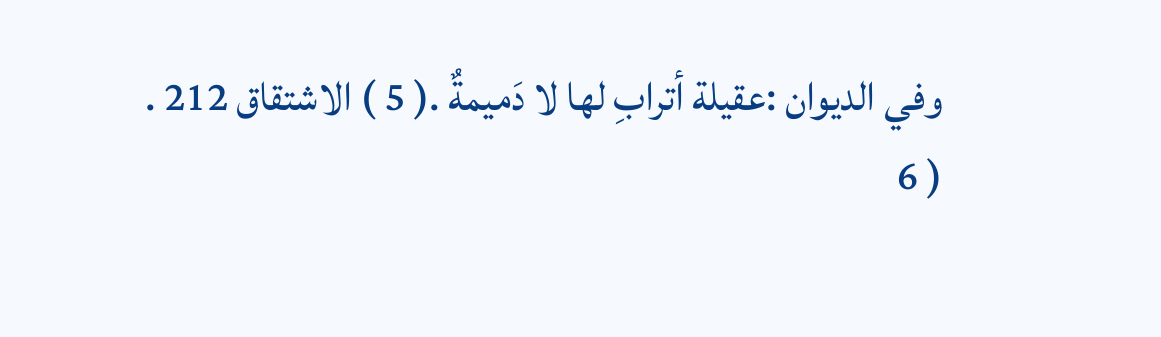وفي الديوان :عقيلة أترابِ لها لا دَميمةٌ .( 5 ) الاشتقاق 212 .
( 6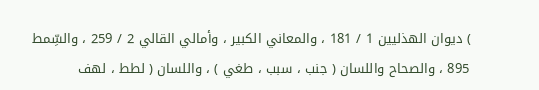) ديوان الهذليين 1 / 181 ، والمعاني الكبير ، وأمالي القالي 2 / 259 ، والسِّمط 895 ، والصحاح واللسان ( جنب ، سبب ، طغي ) ، واللسان ( لطط ، لهف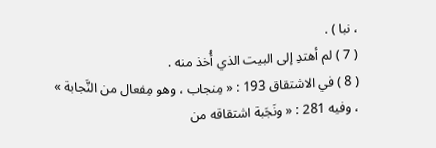، نبا ) .
( 7 ) لم أهتدِ إلى البيت الذي أُخذ منه .
( 8 ) في الاشتقاق 193 : « مِنجاب ، وهو مِفعال من النَّجابة » ، وفيه 281 : « ونَجَبة اشتقاقه من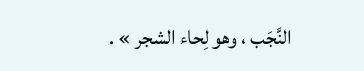النَّجَب ، وهو لِحاء الشجر » .